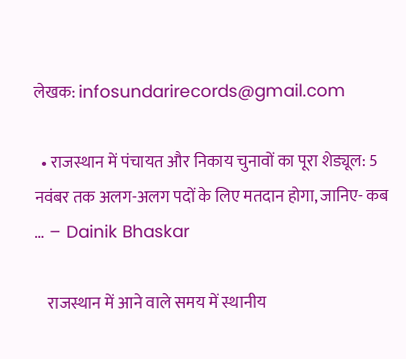लेखक: infosundarirecords@gmail.com

  • राजस्थान में पंचायत और निकाय चुनावों का पूरा शेड्यूल: 5 नवंबर तक अलग-अलग पदों के लिए मतदान होगा, जानिए- कब … – Dainik Bhaskar

    राजस्थान में आने वाले समय में स्थानीय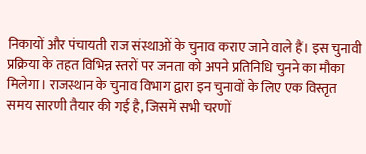निकायों और पंचायती राज संस्थाओं के चुनाव कराए जाने वाले हैं। इस चुनावी प्रक्रिया के तहत विभिन्न स्तरों पर जनता को अपने प्रतिनिधि चुनने का मौका मिलेगा। राजस्थान के चुनाव विभाग द्वारा इन चुनावों के लिए एक विस्तृत समय सारणी तैयार की गई है, जिसमें सभी चरणों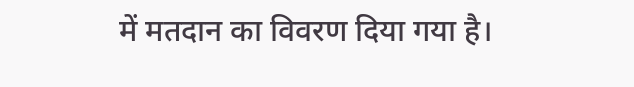में मतदान का विवरण दिया गया है।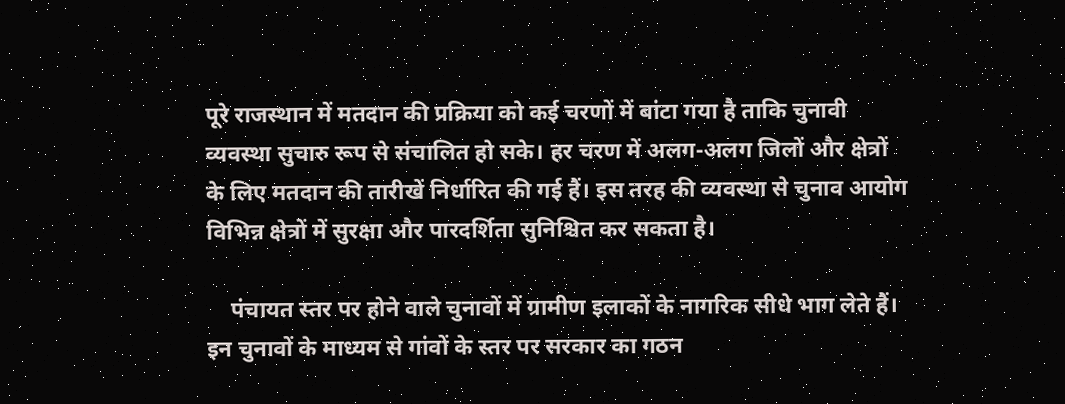पूरे राजस्थान में मतदान की प्रक्रिया को कई चरणों में बांटा गया है ताकि चुनावी व्यवस्था सुचारु रूप से संचालित हो सके। हर चरण में अलग-अलग जिलों और क्षेत्रों के लिए मतदान की तारीखें निर्धारित की गई हैं। इस तरह की व्यवस्था से चुनाव आयोग विभिन्न क्षेत्रों में सुरक्षा और पारदर्शिता सुनिश्चित कर सकता है।

    पंचायत स्तर पर होने वाले चुनावों में ग्रामीण इलाकों के नागरिक सीधे भाग लेते हैं। इन चुनावों के माध्यम से गांवों के स्तर पर सरकार का गठन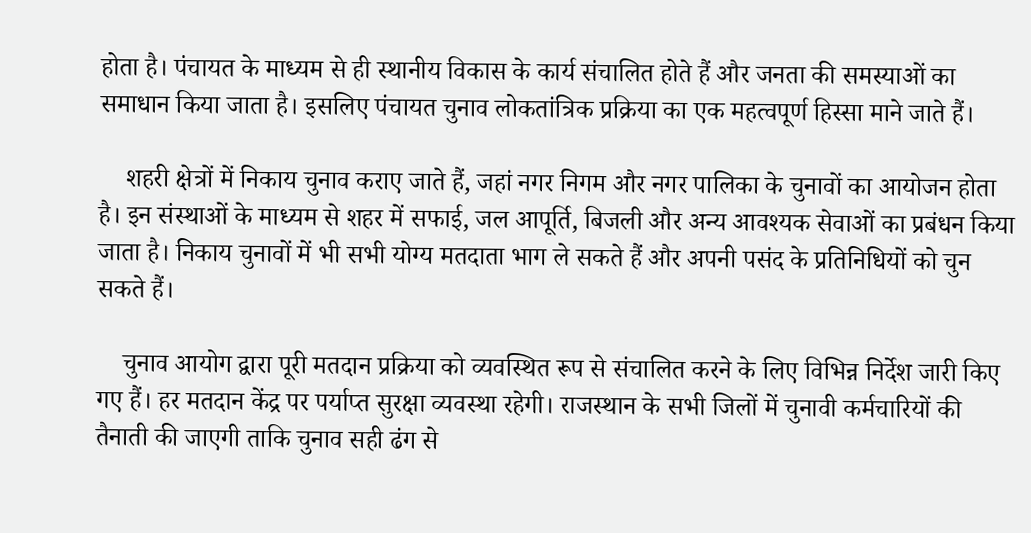होता है। पंचायत के माध्यम से ही स्थानीय विकास के कार्य संचालित होते हैं और जनता की समस्याओं का समाधान किया जाता है। इसलिए पंचायत चुनाव लोकतांत्रिक प्रक्रिया का एक महत्वपूर्ण हिस्सा माने जाते हैं।

    शहरी क्षेत्रों में निकाय चुनाव कराए जाते हैं, जहां नगर निगम और नगर पालिका के चुनावों का आयोजन होता है। इन संस्थाओं के माध्यम से शहर में सफाई, जल आपूर्ति, बिजली और अन्य आवश्यक सेवाओं का प्रबंधन किया जाता है। निकाय चुनावों में भी सभी योग्य मतदाता भाग ले सकते हैं और अपनी पसंद के प्रतिनिधियों को चुन सकते हैं।

    चुनाव आयोग द्वारा पूरी मतदान प्रक्रिया को व्यवस्थित रूप से संचालित करने के लिए विभिन्न निर्देश जारी किए गए हैं। हर मतदान केंद्र पर पर्याप्त सुरक्षा व्यवस्था रहेगी। राजस्थान के सभी जिलों में चुनावी कर्मचारियों की तैनाती की जाएगी ताकि चुनाव सही ढंग से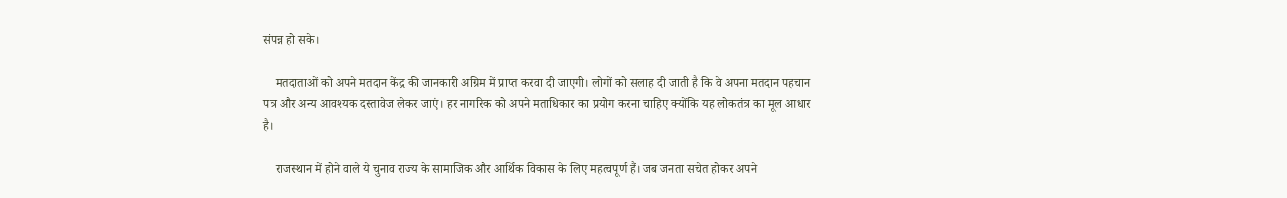संपन्न हो सके।

    मतदाताओं को अपने मतदान केंद्र की जानकारी अग्रिम में प्राप्त करवा दी जाएगी। लोगों को सलाह दी जाती है कि वे अपना मतदान पहचान पत्र और अन्य आवश्यक दस्तावेज लेकर जाएं। हर नागरिक को अपने मताधिकार का प्रयोग करना चाहिए क्योंकि यह लोकतंत्र का मूल आधार है।

    राजस्थान में होने वाले ये चुनाव राज्य के सामाजिक और आर्थिक विकास के लिए महत्वपूर्ण हैं। जब जनता सचेत होकर अपने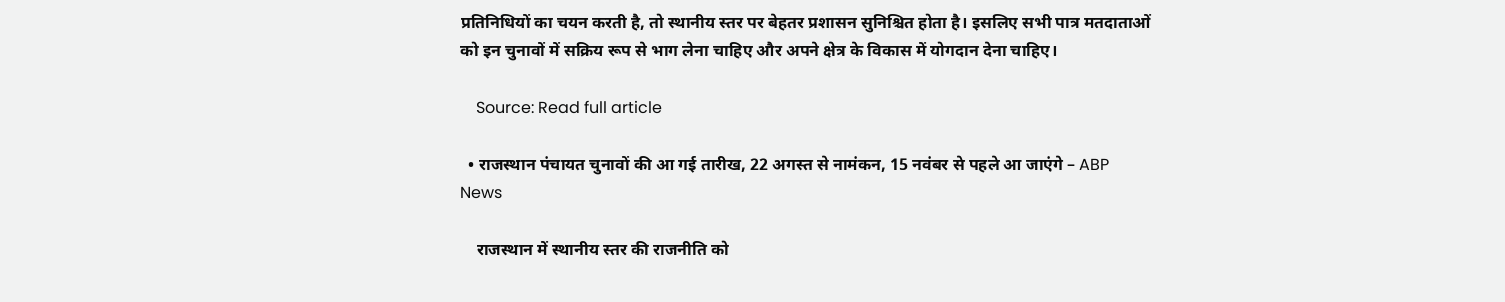प्रतिनिधियों का चयन करती है, तो स्थानीय स्तर पर बेहतर प्रशासन सुनिश्चित होता है। इसलिए सभी पात्र मतदाताओं को इन चुनावों में सक्रिय रूप से भाग लेना चाहिए और अपने क्षेत्र के विकास में योगदान देना चाहिए।

    Source: Read full article

  • राजस्थान पंचायत चुनावों की आ गई तारीख, 22 अगस्त से नामंकन, 15 नवंबर से पहले आ जाएंगे – ABP News

    राजस्थान में स्थानीय स्तर की राजनीति को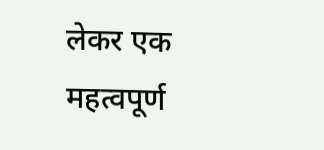लेकर एक महत्वपूर्ण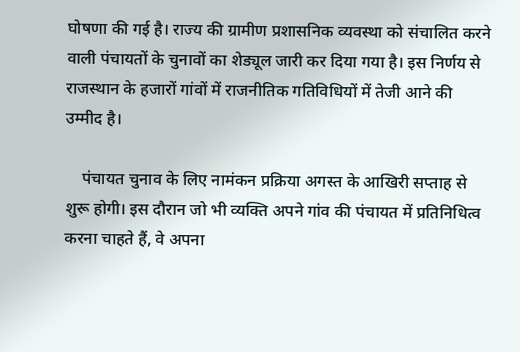घोषणा की गई है। राज्य की ग्रामीण प्रशासनिक व्यवस्था को संचालित करने वाली पंचायतों के चुनावों का शेड्यूल जारी कर दिया गया है। इस निर्णय से राजस्थान के हजारों गांवों में राजनीतिक गतिविधियों में तेजी आने की उम्मीद है।

    पंचायत चुनाव के लिए नामंकन प्रक्रिया अगस्त के आखिरी सप्ताह से शुरू होगी। इस दौरान जो भी व्यक्ति अपने गांव की पंचायत में प्रतिनिधित्व करना चाहते हैं, वे अपना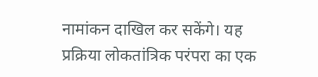नामांकन दाखिल कर सकेंगे। यह प्रक्रिया लोकतांत्रिक परंपरा का एक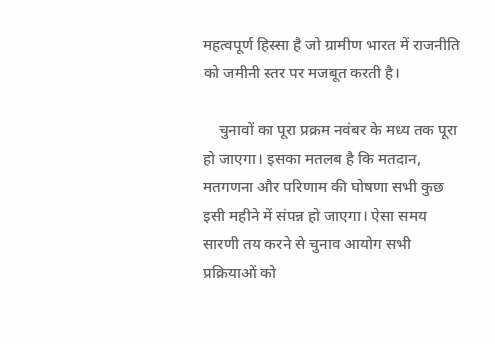महत्वपूर्ण हिस्सा है जो ग्रामीण भारत में राजनीति को जमीनी स्तर पर मजबूत करती है।

    चुनावों का पूरा प्रक्रम नवंबर के मध्य तक पूरा हो जाएगा। इसका मतलब है कि मतदान, मतगणना और परिणाम की घोषणा सभी कुछ इसी महीने में संपन्न हो जाएगा। ऐसा समय सारणी तय करने से चुनाव आयोग सभी प्रक्रियाओं को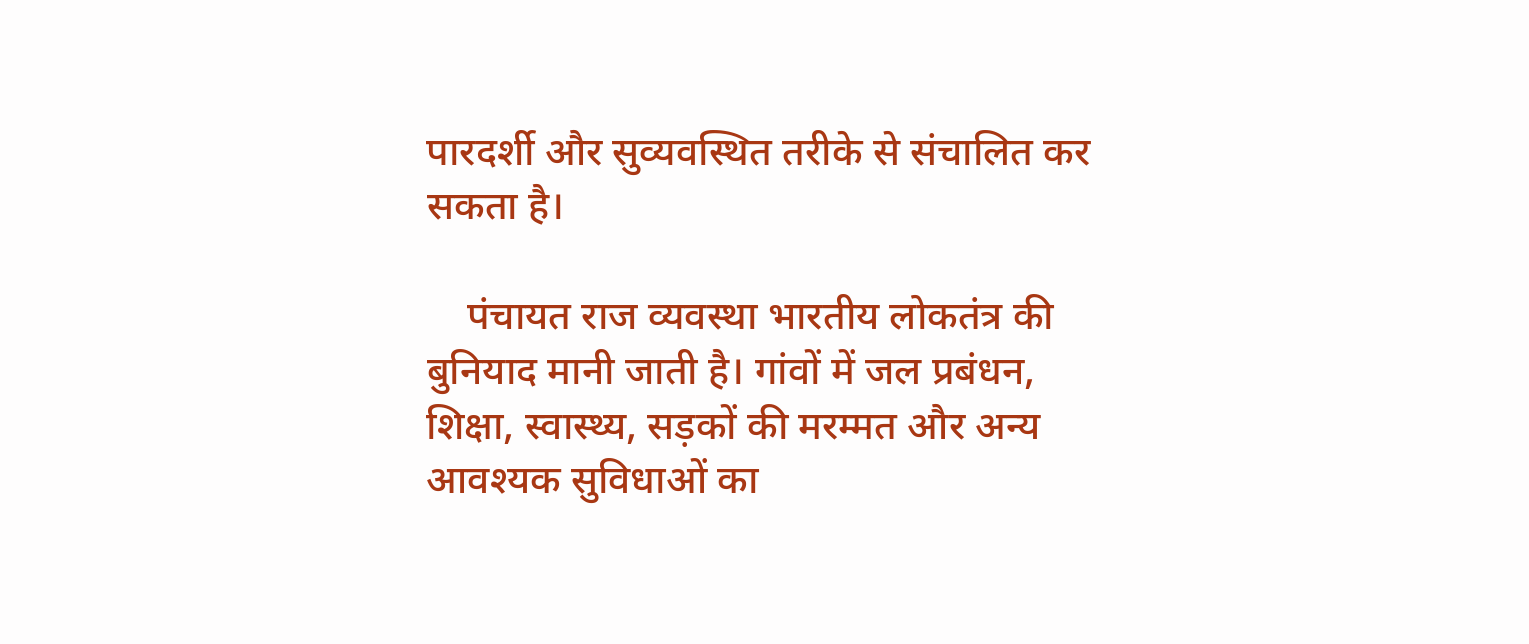पारदर्शी और सुव्यवस्थित तरीके से संचालित कर सकता है।

    पंचायत राज व्यवस्था भारतीय लोकतंत्र की बुनियाद मानी जाती है। गांवों में जल प्रबंधन, शिक्षा, स्वास्थ्य, सड़कों की मरम्मत और अन्य आवश्यक सुविधाओं का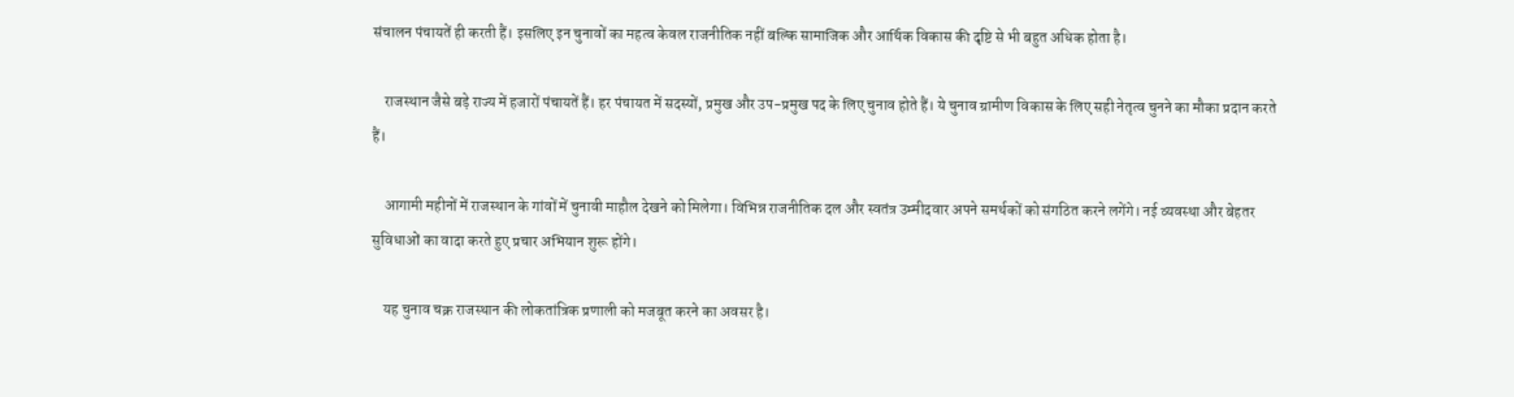संचालन पंचायतें ही करती हैं। इसलिए इन चुनावों का महत्व केवल राजनीतिक नहीं बल्कि सामाजिक और आर्थिक विकास की दृष्टि से भी बहुत अधिक होता है।

    राजस्थान जैसे बड़े राज्य में हजारों पंचायतें हैं। हर पंचायत में सदस्यों, प्रमुख और उप-प्रमुख पद के लिए चुनाव होते हैं। ये चुनाव ग्रामीण विकास के लिए सही नेतृत्व चुनने का मौका प्रदान करते हैं।

    आगामी महीनों में राजस्थान के गांवों में चुनावी माहौल देखने को मिलेगा। विभिन्न राजनीतिक दल और स्वतंत्र उम्मीदवार अपने समर्थकों को संगठित करने लगेंगे। नई व्यवस्था और बेहतर सुविधाओं का वादा करते हुए प्रचार अभियान शुरू होंगे।

    यह चुनाव चक्र राजस्थान की लोकतांत्रिक प्रणाली को मजबूत करने का अवसर है।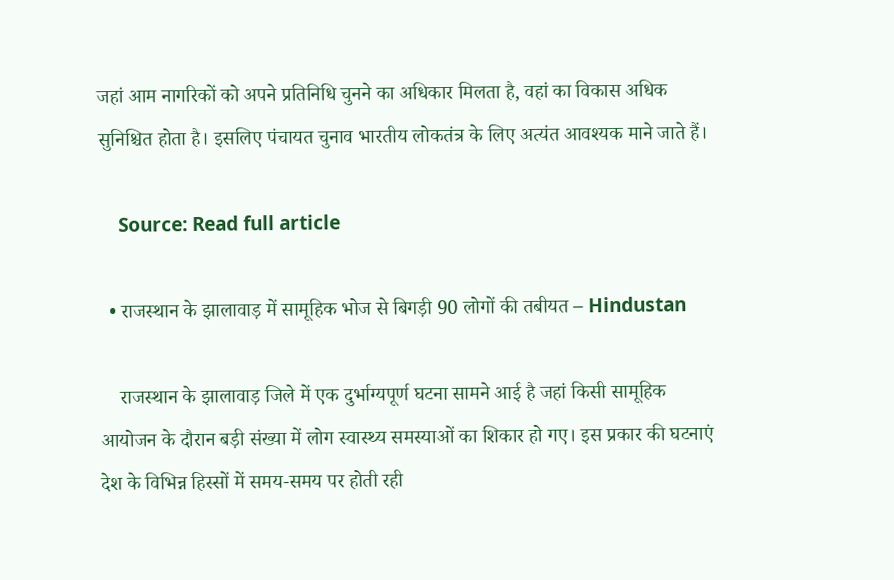जहां आम नागरिकों को अपने प्रतिनिधि चुनने का अधिकार मिलता है, वहां का विकास अधिक सुनिश्चित होता है। इसलिए पंचायत चुनाव भारतीय लोकतंत्र के लिए अत्यंत आवश्यक माने जाते हैं।

    Source: Read full article

  • राजस्थान के झालावाड़ में सामूहिक भोज से बिगड़ी 90 लोगों की तबीयत – Hindustan

    राजस्थान के झालावाड़ जिले में एक दुर्भाग्यपूर्ण घटना सामने आई है जहां किसी सामूहिक आयोजन के दौरान बड़ी संख्या में लोग स्वास्थ्य समस्याओं का शिकार हो गए। इस प्रकार की घटनाएं देश के विभिन्न हिस्सों में समय-समय पर होती रही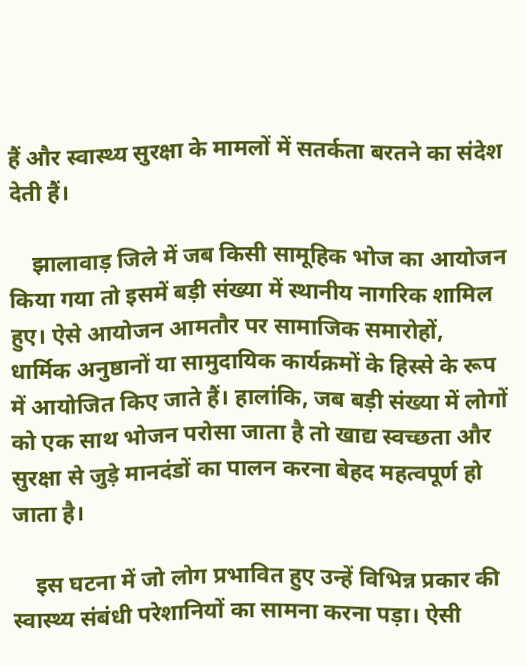हैं और स्वास्थ्य सुरक्षा के मामलों में सतर्कता बरतने का संदेश देती हैं।

    झालावाड़ जिले में जब किसी सामूहिक भोज का आयोजन किया गया तो इसमें बड़ी संख्या में स्थानीय नागरिक शामिल हुए। ऐसे आयोजन आमतौर पर सामाजिक समारोहों, धार्मिक अनुष्ठानों या सामुदायिक कार्यक्रमों के हिस्से के रूप में आयोजित किए जाते हैं। हालांकि, जब बड़ी संख्या में लोगों को एक साथ भोजन परोसा जाता है तो खाद्य स्वच्छता और सुरक्षा से जुड़े मानदंडों का पालन करना बेहद महत्वपूर्ण हो जाता है।

    इस घटना में जो लोग प्रभावित हुए उन्हें विभिन्न प्रकार की स्वास्थ्य संबंधी परेशानियों का सामना करना पड़ा। ऐसी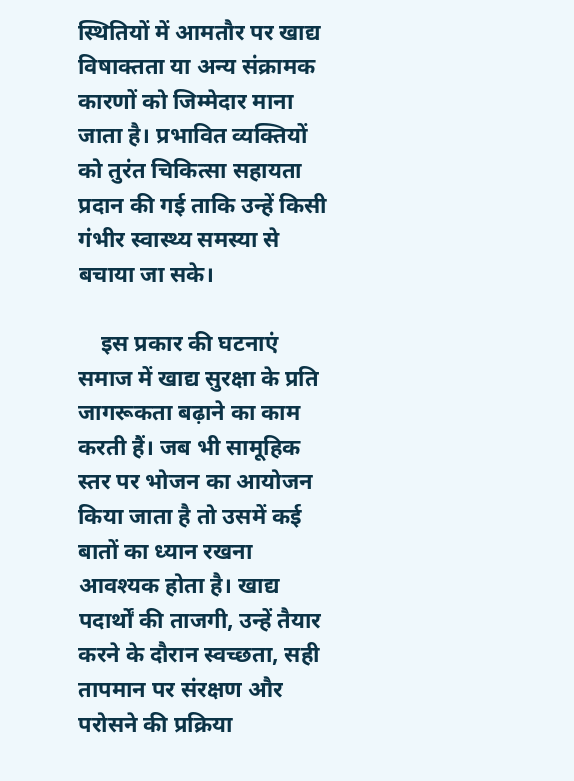स्थितियों में आमतौर पर खाद्य विषाक्तता या अन्य संक्रामक कारणों को जिम्मेदार माना जाता है। प्रभावित व्यक्तियों को तुरंत चिकित्सा सहायता प्रदान की गई ताकि उन्हें किसी गंभीर स्वास्थ्य समस्या से बचाया जा सके।

    इस प्रकार की घटनाएं समाज में खाद्य सुरक्षा के प्रति जागरूकता बढ़ाने का काम करती हैं। जब भी सामूहिक स्तर पर भोजन का आयोजन किया जाता है तो उसमें कई बातों का ध्यान रखना आवश्यक होता है। खाद्य पदार्थों की ताजगी, उन्हें तैयार करने के दौरान स्वच्छता, सही तापमान पर संरक्षण और परोसने की प्रक्रिया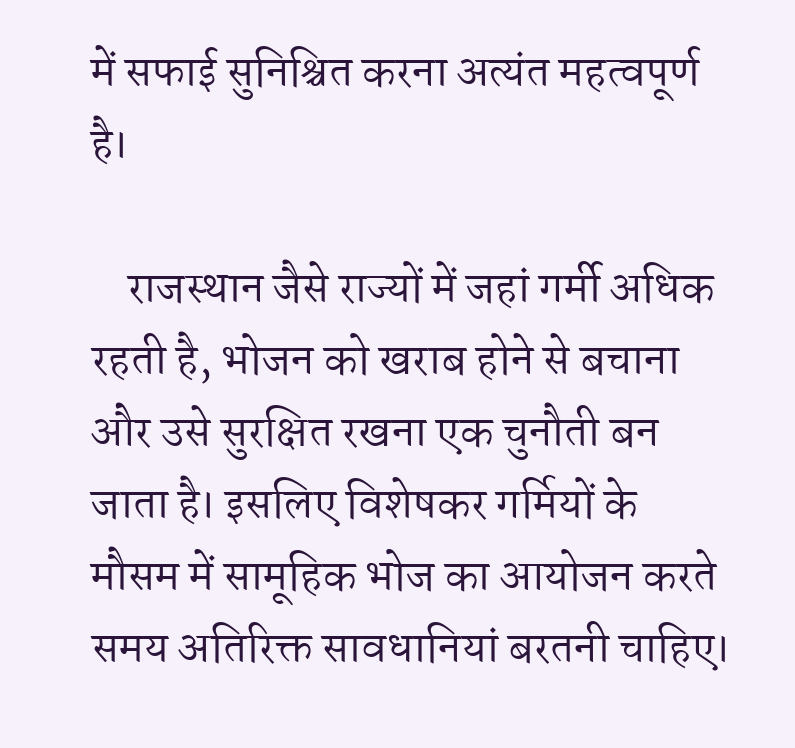में सफाई सुनिश्चित करना अत्यंत महत्वपूर्ण है।

    राजस्थान जैसे राज्यों में जहां गर्मी अधिक रहती है, भोजन को खराब होने से बचाना और उसे सुरक्षित रखना एक चुनौती बन जाता है। इसलिए विशेषकर गर्मियों के मौसम में सामूहिक भोज का आयोजन करते समय अतिरिक्त सावधानियां बरतनी चाहिए।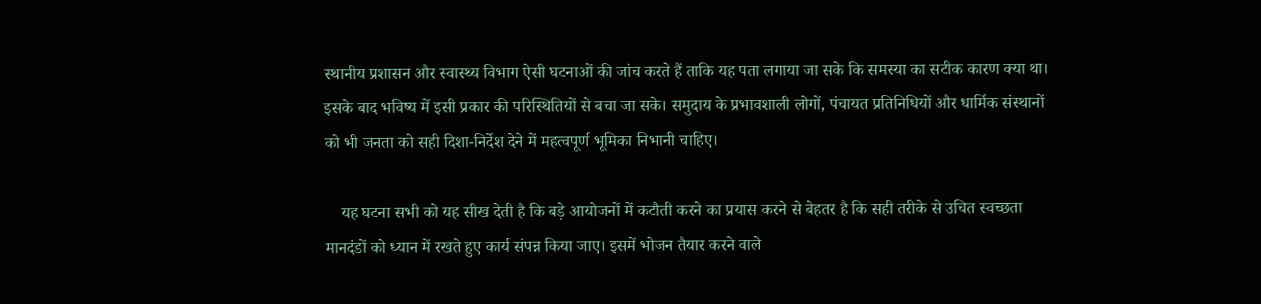स्थानीय प्रशासन और स्वास्थ्य विभाग ऐसी घटनाओं की जांच करते हैं ताकि यह पता लगाया जा सके कि समस्या का सटीक कारण क्या था। इसके बाद भविष्य में इसी प्रकार की परिस्थितियों से बचा जा सके। समुदाय के प्रभावशाली लोगों, पंचायत प्रतिनिधियों और धार्मिक संस्थानों को भी जनता को सही दिशा-निर्देश देने में महत्वपूर्ण भूमिका निभानी चाहिए।

    यह घटना सभी को यह सीख देती है कि बड़े आयोजनों में कटौती करने का प्रयास करने से बेहतर है कि सही तरीके से उचित स्वच्छता मानदंडों को ध्यान में रखते हुए कार्य संपन्न किया जाए। इसमें भोजन तैयार करने वाले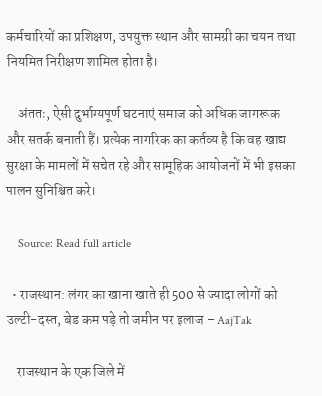कर्मचारियों का प्रशिक्षण, उपयुक्त स्थान और सामग्री का चयन तथा नियमित निरीक्षण शामिल होता है।

    अंततः, ऐसी दुर्भाग्यपूर्ण घटनाएं समाज को अधिक जागरूक और सतर्क बनाती हैं। प्रत्येक नागरिक का कर्तव्य है कि वह खाद्य सुरक्षा के मामलों में सचेत रहे और सामूहिक आयोजनों में भी इसका पालन सुनिश्चित करे।

    Source: Read full article

  • राजस्थान: लंगर का खाना खाते ही 500 से ज्यादा लोगों को उल्टी-दस्त, बेड कम पड़े तो जमीन पर इलाज – AajTak

    राजस्थान के एक जिले में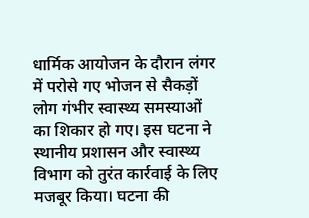धार्मिक आयोजन के दौरान लंगर में परोसे गए भोजन से सैकड़ों लोग गंभीर स्वास्थ्य समस्याओं का शिकार हो गए। इस घटना ने स्थानीय प्रशासन और स्वास्थ्य विभाग को तुरंत कार्रवाई के लिए मजबूर किया। घटना की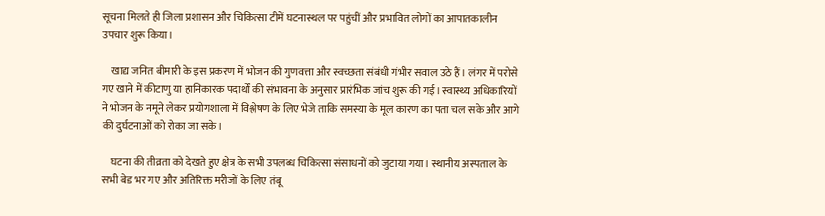सूचना मिलते ही जिला प्रशासन और चिकित्सा टीमें घटनास्थल पर पहुंचीं और प्रभावित लोगों का आपातकालीन उपचार शुरू किया।

    खाद्य जनित बीमारी के इस प्रकरण में भोजन की गुणवत्ता और स्वच्छता संबंधी गंभीर सवाल उठे हैं। लंगर में परोसे गए खाने में कीटाणु या हानिकारक पदार्थों की संभावना के अनुसार प्रारंभिक जांच शुरू की गई। स्वास्थ्य अधिकारियों ने भोजन के नमूने लेकर प्रयोगशाला में विश्लेषण के लिए भेजे ताकि समस्या के मूल कारण का पता चल सके और आगे की दुर्घटनाओं को रोका जा सके।

    घटना की तीव्रता को देखते हुए क्षेत्र के सभी उपलब्ध चिकित्सा संसाधनों को जुटाया गया। स्थानीय अस्पताल के सभी बेड भर गए और अतिरिक्त मरीजों के लिए तंबू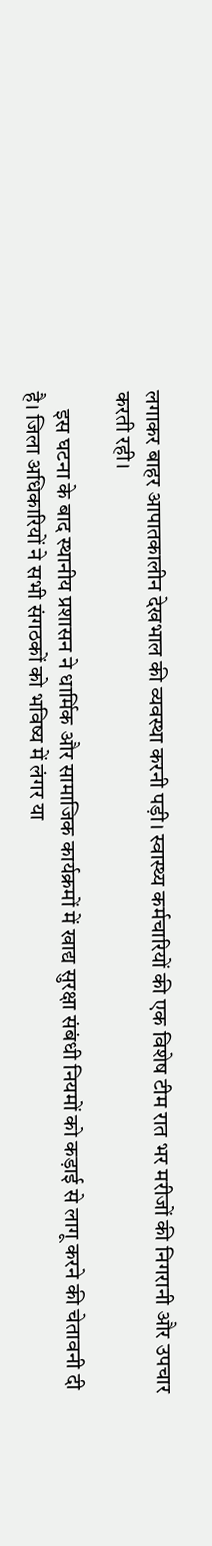लगाकर बाहर आपातकालीन देखभाल की व्यवस्था करनी पड़ी। स्वास्थ्य कर्मचारियों की एक विशेष टीम रात भर मरीजों की निगरानी और उपचार करती रही।

    इस घटना के बाद स्थानीय प्रशासन ने धार्मिक और सामाजिक कार्यक्रमों में खाद्य सुरक्षा संबंधी नियमों को कड़ाई से लागू करने की चेतावनी दी है। जिला अधिकारियों ने सभी संगठकों को भविष्य में लंगर या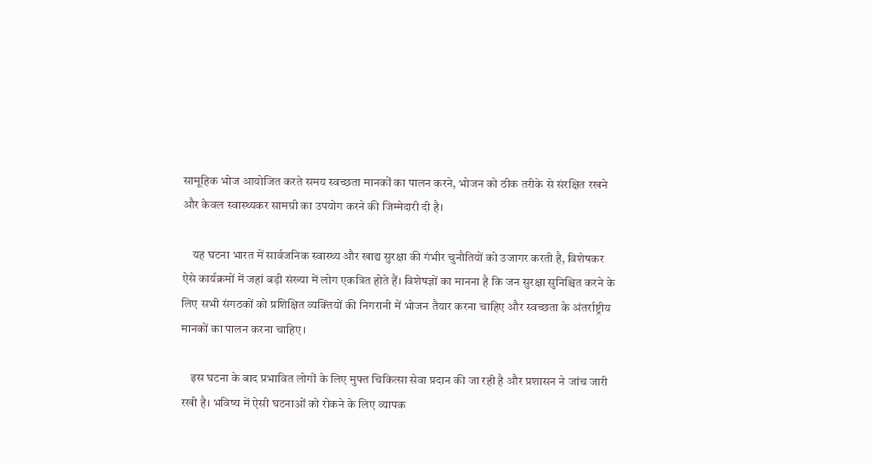सामूहिक भोज आयोजित करते समय स्वच्छता मानकों का पालन करने, भोजन को ठीक तरीके से संरक्षित रखने और केवल स्वास्थ्यकर सामग्री का उपयोग करने की जिम्मेदारी दी है।

    यह घटना भारत में सार्वजनिक स्वास्थ्य और खाद्य सुरक्षा की गंभीर चुनौतियों को उजागर करती है, विशेषकर ऐसे कार्यक्रमों में जहां बड़ी संख्या में लोग एकत्रित होते हैं। विशेषज्ञों का मानना है कि जन सुरक्षा सुनिश्चित करने के लिए सभी संगठकों को प्रशिक्षित व्यक्तियों की निगरानी में भोजन तैयार करना चाहिए और स्वच्छता के अंतर्राष्ट्रीय मानकों का पालन करना चाहिए।

    इस घटना के बाद प्रभावित लोगों के लिए मुफ्त चिकित्सा सेवा प्रदान की जा रही है और प्रशासन ने जांच जारी रखी है। भविष्य में ऐसी घटनाओं को रोकने के लिए व्यापक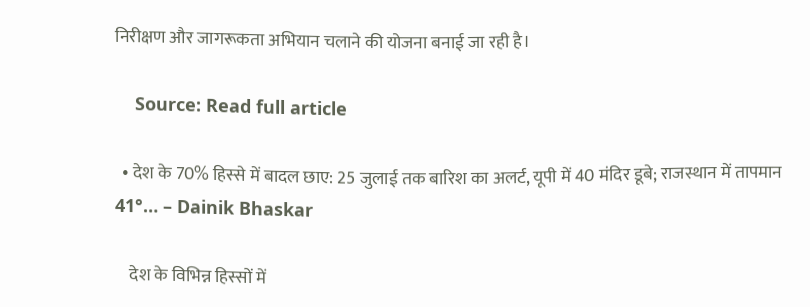निरीक्षण और जागरूकता अभियान चलाने की योजना बनाई जा रही है।

    Source: Read full article

  • देश के 70% हिस्से में बादल छाए: 25 जुलाई तक बारिश का अलर्ट, यूपी में 40 मंदिर डूबे; राजस्थान में तापमान 41°… – Dainik Bhaskar

    देश के विभिन्न हिस्सों में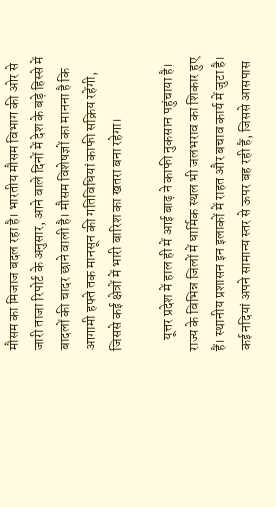मौसम का मिजाज बदल रहा है। भारतीय मौसम विभाग की ओर से जारी ताजा रिपोर्ट के अनुसार, आने वाले दिनों में देश के बड़े हिस्से में बादलों की चादर छाने वाली है। मौसम विशेषज्ञों का मानना है कि आगामी हफ्ते तक मानसून की गतिविधियां काफी सक्रिय रहेंगी, जिससे कई क्षेत्रों में भारी बारिश का खतरा बना रहेगा।

    यूत्तर प्रदेश में हाल ही में आई बाढ़ ने काफी नुकसान पहुंचाया है। राज्य के विभिन्न जिलों में धार्मिक स्थल भी जलभराव का शिकार हुए हैं। स्थानीय प्रशासन इन इलाकों में राहत और बचाव कार्य में जुटा है। कई नदियां अपने सामान्य स्तर से ऊपर बह रही हैं, जिससे आसपास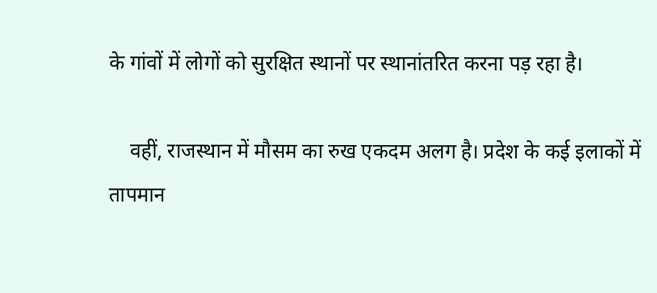के गांवों में लोगों को सुरक्षित स्थानों पर स्थानांतरित करना पड़ रहा है।

    वहीं, राजस्थान में मौसम का रुख एकदम अलग है। प्रदेश के कई इलाकों में तापमान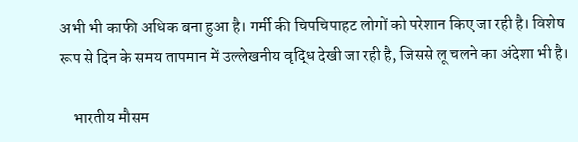अभी भी काफी अधिक बना हुआ है। गर्मी की चिपचिपाहट लोगों को परेशान किए जा रही है। विशेष रूप से दिन के समय तापमान में उल्लेखनीय वृद्धि देखी जा रही है, जिससे लू चलने का अंदेशा भी है।

    भारतीय मौसम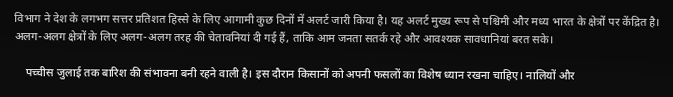विभाग ने देश के लगभग सत्तर प्रतिशत हिस्से के लिए आगामी कुछ दिनों में अलर्ट जारी किया है। यह अलर्ट मुख्य रूप से पश्चिमी और मध्य भारत के क्षेत्रों पर केंद्रित है। अलग-अलग क्षेत्रों के लिए अलग-अलग तरह की चेतावनियां दी गई हैं, ताकि आम जनता सतर्क रहे और आवश्यक सावधानियां बरत सके।

    पच्चीस जुलाई तक बारिश की संभावना बनी रहने वाली है। इस दौरान किसानों को अपनी फसलों का विशेष ध्यान रखना चाहिए। नालियों और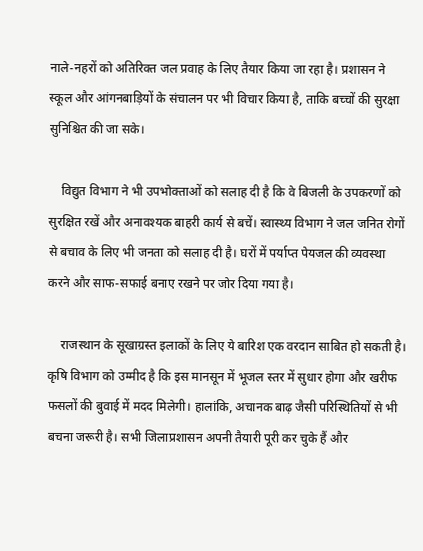नाले-नहरों को अतिरिक्त जल प्रवाह के लिए तैयार किया जा रहा है। प्रशासन ने स्कूल और आंगनबाड़ियों के संचालन पर भी विचार किया है, ताकि बच्चों की सुरक्षा सुनिश्चित की जा सके।

    विद्युत विभाग ने भी उपभोक्ताओं को सलाह दी है कि वे बिजली के उपकरणों को सुरक्षित रखें और अनावश्यक बाहरी कार्य से बचें। स्वास्थ्य विभाग ने जल जनित रोगों से बचाव के लिए भी जनता को सलाह दी है। घरों में पर्याप्त पेयजल की व्यवस्था करने और साफ-सफाई बनाए रखने पर जोर दिया गया है।

    राजस्थान के सूखाग्रस्त इलाकों के लिए ये बारिश एक वरदान साबित हो सकती है। कृषि विभाग को उम्मीद है कि इस मानसून में भूजल स्तर में सुधार होगा और खरीफ फसलों की बुवाई में मदद मिलेगी। हालांकि, अचानक बाढ़ जैसी परिस्थितियों से भी बचना जरूरी है। सभी जिलाप्रशासन अपनी तैयारी पूरी कर चुके हैं और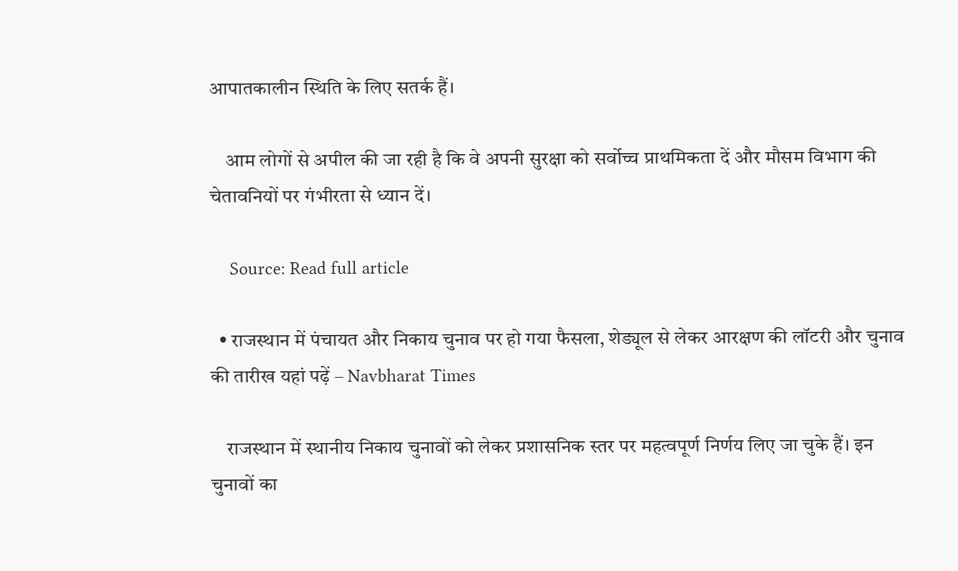आपातकालीन स्थिति के लिए सतर्क हैं।

    आम लोगों से अपील की जा रही है कि वे अपनी सुरक्षा को सर्वोच्च प्राथमिकता दें और मौसम विभाग की चेतावनियों पर गंभीरता से ध्यान दें।

    Source: Read full article

  • राजस्थान में पंचायत और निकाय चुनाव पर हो गया फैसला, शेड्यूल से लेकर आरक्षण की लॉटरी और चुनाव की तारीख यहां पढ़ें – Navbharat Times

    राजस्थान में स्थानीय निकाय चुनावों को लेकर प्रशासनिक स्तर पर महत्वपूर्ण निर्णय लिए जा चुके हैं। इन चुनावों का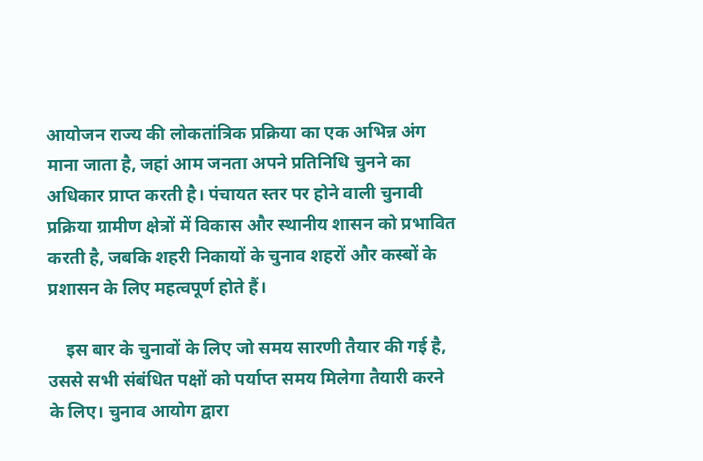आयोजन राज्य की लोकतांत्रिक प्रक्रिया का एक अभिन्न अंग माना जाता है, जहां आम जनता अपने प्रतिनिधि चुनने का अधिकार प्राप्त करती है। पंचायत स्तर पर होने वाली चुनावी प्रक्रिया ग्रामीण क्षेत्रों में विकास और स्थानीय शासन को प्रभावित करती है, जबकि शहरी निकायों के चुनाव शहरों और कस्बों के प्रशासन के लिए महत्वपूर्ण होते हैं।

    इस बार के चुनावों के लिए जो समय सारणी तैयार की गई है, उससे सभी संबंधित पक्षों को पर्याप्त समय मिलेगा तैयारी करने के लिए। चुनाव आयोग द्वारा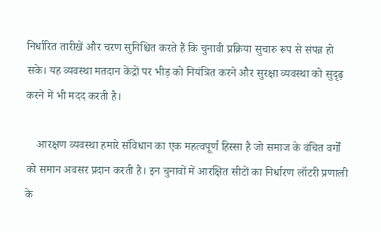निर्धारित तारीखें और चरण सुनिश्चित करते हैं कि चुनावी प्रक्रिया सुचारु रूप से संपन्न हो सके। यह व्यवस्था मतदान केंद्रों पर भीड़ को नियंत्रित करने और सुरक्षा व्यवस्था को सुदृढ़ करने में भी मदद करती है।

    आरक्षण व्यवस्था हमारे संविधान का एक महत्वपूर्ण हिस्सा है जो समाज के वंचित वर्गों को समान अवसर प्रदान करती है। इन चुनावों में आरक्षित सीटों का निर्धारण लॉटरी प्रणाली के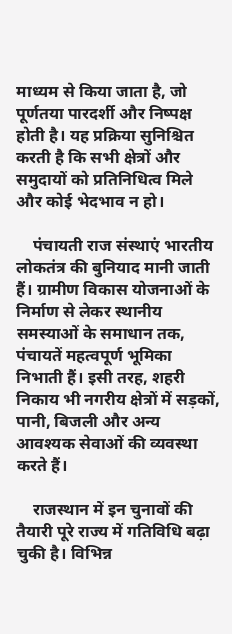माध्यम से किया जाता है, जो पूर्णतया पारदर्शी और निष्पक्ष होती है। यह प्रक्रिया सुनिश्चित करती है कि सभी क्षेत्रों और समुदायों को प्रतिनिधित्व मिले और कोई भेदभाव न हो।

    पंचायती राज संस्थाएं भारतीय लोकतंत्र की बुनियाद मानी जाती हैं। ग्रामीण विकास योजनाओं के निर्माण से लेकर स्थानीय समस्याओं के समाधान तक, पंचायतें महत्वपूर्ण भूमिका निभाती हैं। इसी तरह, शहरी निकाय भी नगरीय क्षेत्रों में सड़कों, पानी, बिजली और अन्य आवश्यक सेवाओं की व्यवस्था करते हैं।

    राजस्थान में इन चुनावों की तैयारी पूरे राज्य में गतिविधि बढ़ा चुकी है। विभिन्न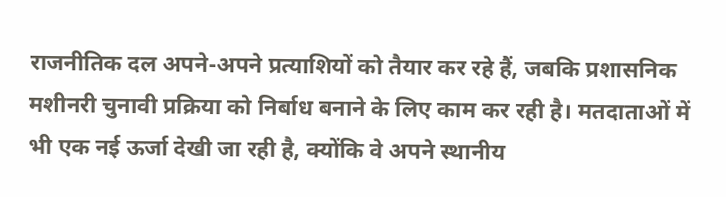राजनीतिक दल अपने-अपने प्रत्याशियों को तैयार कर रहे हैं, जबकि प्रशासनिक मशीनरी चुनावी प्रक्रिया को निर्बाध बनाने के लिए काम कर रही है। मतदाताओं में भी एक नई ऊर्जा देखी जा रही है, क्योंकि वे अपने स्थानीय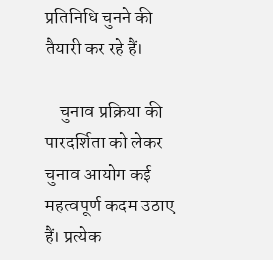प्रतिनिधि चुनने की तैयारी कर रहे हैं।

    चुनाव प्रक्रिया की पारदर्शिता को लेकर चुनाव आयोग कई महत्वपूर्ण कदम उठाए हैं। प्रत्येक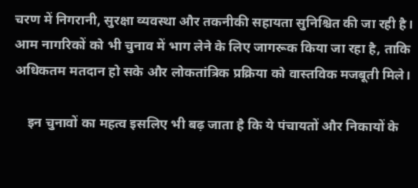चरण में निगरानी, सुरक्षा व्यवस्था और तकनीकी सहायता सुनिश्चित की जा रही है। आम नागरिकों को भी चुनाव में भाग लेने के लिए जागरूक किया जा रहा है, ताकि अधिकतम मतदान हो सके और लोकतांत्रिक प्रक्रिया को वास्तविक मजबूती मिले।

    इन चुनावों का महत्व इसलिए भी बढ़ जाता है कि ये पंचायतों और निकायों के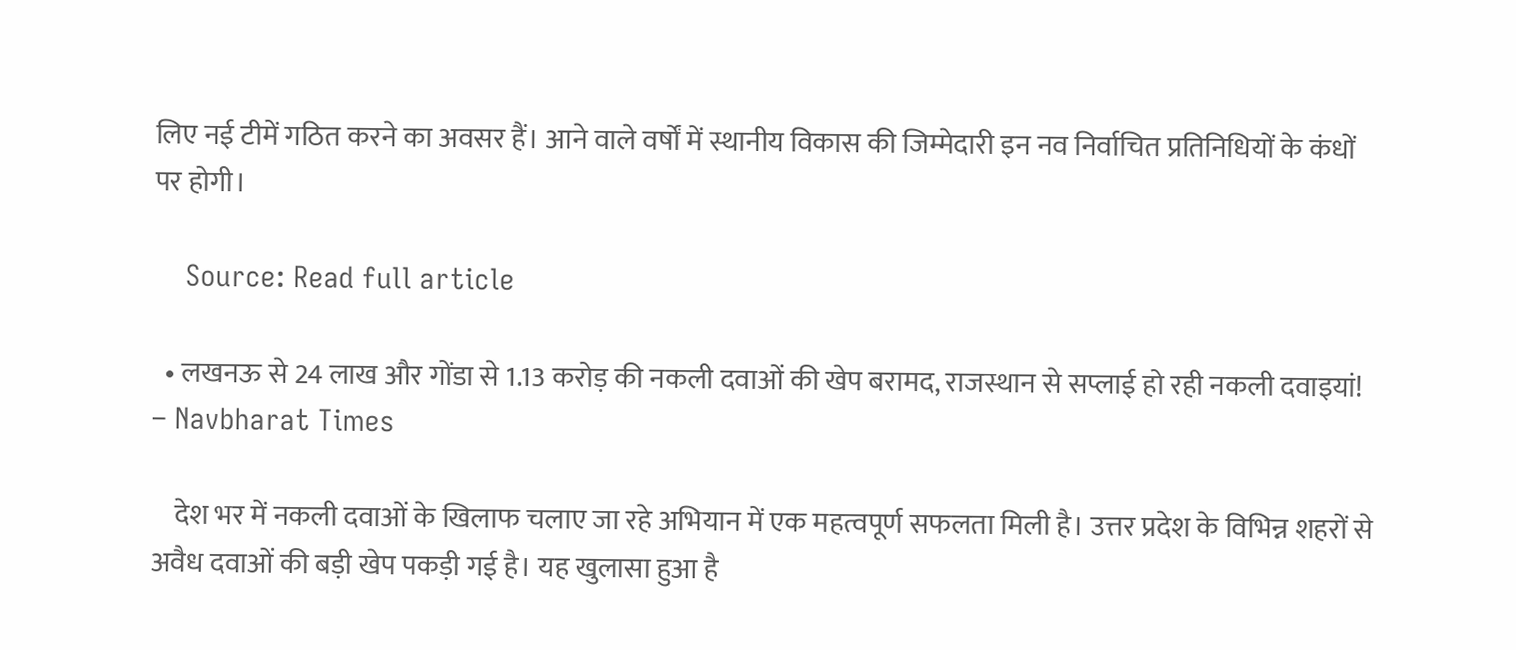लिए नई टीमें गठित करने का अवसर हैं। आने वाले वर्षों में स्थानीय विकास की जिम्मेदारी इन नव निर्वाचित प्रतिनिधियों के कंधों पर होगी।

    Source: Read full article

  • लखनऊ से 24 लाख और गोंडा से 1.13 करोड़ की नकली दवाओं की खेप बरामद, राजस्थान से सप्लाई हो रही नकली दवाइयां! – Navbharat Times

    देश भर में नकली दवाओं के खिलाफ चलाए जा रहे अभियान में एक महत्वपूर्ण सफलता मिली है। उत्तर प्रदेश के विभिन्न शहरों से अवैध दवाओं की बड़ी खेप पकड़ी गई है। यह खुलासा हुआ है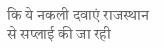कि ये नकली दवाएं राजस्थान से सप्लाई की जा रही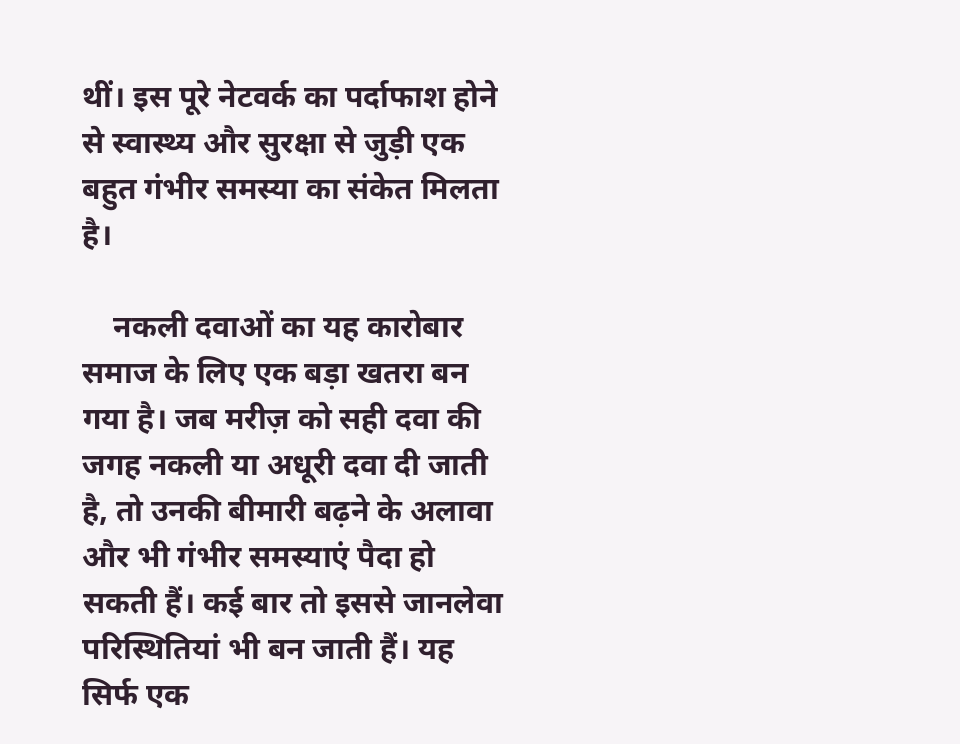थीं। इस पूरे नेटवर्क का पर्दाफाश होने से स्वास्थ्य और सुरक्षा से जुड़ी एक बहुत गंभीर समस्या का संकेत मिलता है।

    नकली दवाओं का यह कारोबार समाज के लिए एक बड़ा खतरा बन गया है। जब मरीज़ को सही दवा की जगह नकली या अधूरी दवा दी जाती है, तो उनकी बीमारी बढ़ने के अलावा और भी गंभीर समस्याएं पैदा हो सकती हैं। कई बार तो इससे जानलेवा परिस्थितियां भी बन जाती हैं। यह सिर्फ एक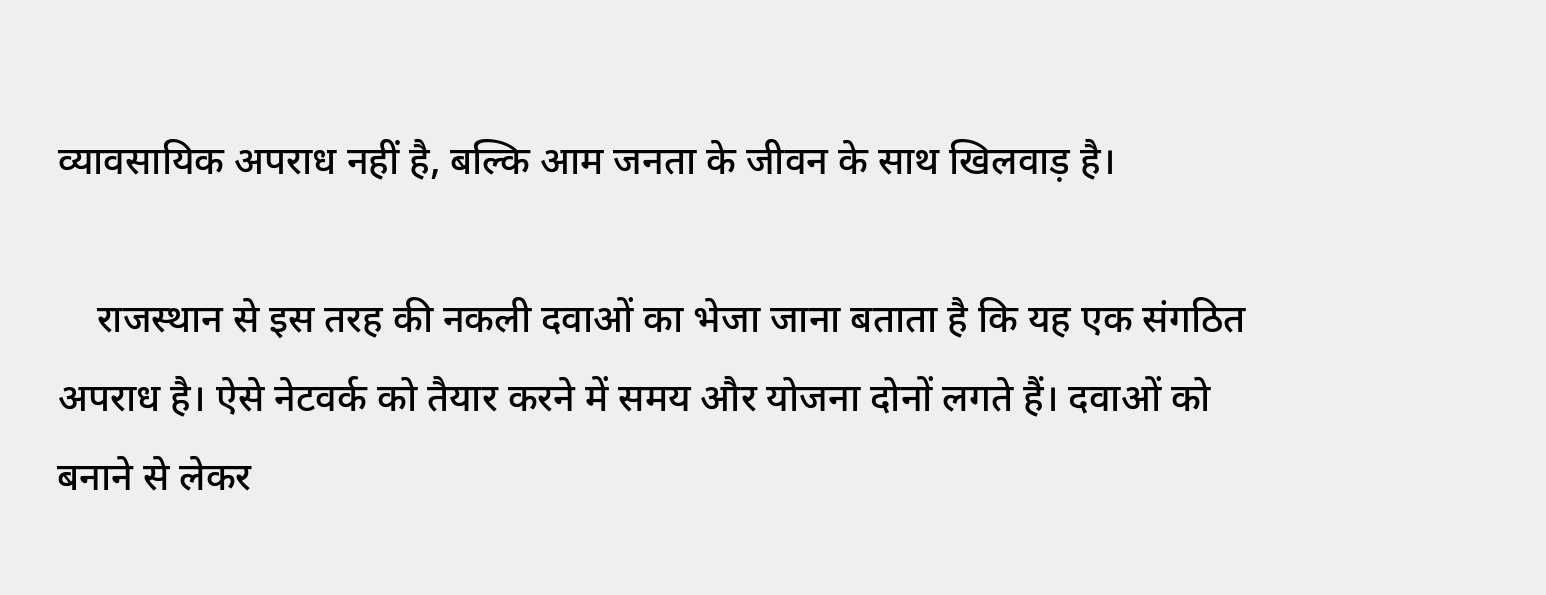व्यावसायिक अपराध नहीं है, बल्कि आम जनता के जीवन के साथ खिलवाड़ है।

    राजस्थान से इस तरह की नकली दवाओं का भेजा जाना बताता है कि यह एक संगठित अपराध है। ऐसे नेटवर्क को तैयार करने में समय और योजना दोनों लगते हैं। दवाओं को बनाने से लेकर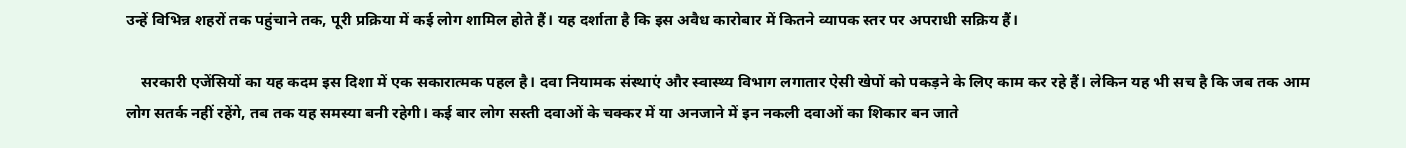उन्हें विभिन्न शहरों तक पहुंचाने तक, पूरी प्रक्रिया में कई लोग शामिल होते हैं। यह दर्शाता है कि इस अवैध कारोबार में कितने व्यापक स्तर पर अपराधी सक्रिय हैं।

    सरकारी एजेंसियों का यह कदम इस दिशा में एक सकारात्मक पहल है। दवा नियामक संस्थाएं और स्वास्थ्य विभाग लगातार ऐसी खेपों को पकड़ने के लिए काम कर रहे हैं। लेकिन यह भी सच है कि जब तक आम लोग सतर्क नहीं रहेंगे, तब तक यह समस्या बनी रहेगी। कई बार लोग सस्ती दवाओं के चक्कर में या अनजाने में इन नकली दवाओं का शिकार बन जाते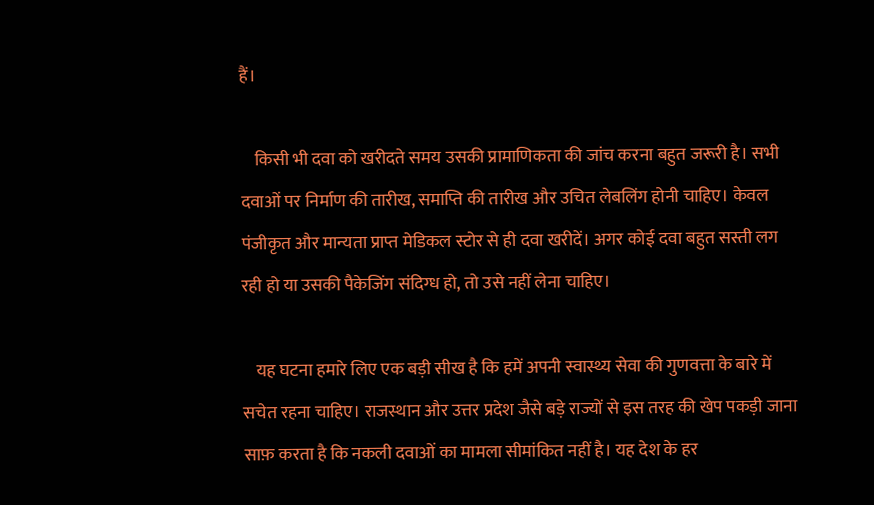हैं।

    किसी भी दवा को खरीदते समय उसकी प्रामाणिकता की जांच करना बहुत जरूरी है। सभी दवाओं पर निर्माण की तारीख, समाप्ति की तारीख और उचित लेबलिंग होनी चाहिए। केवल पंजीकृत और मान्यता प्राप्त मेडिकल स्टोर से ही दवा खरीदें। अगर कोई दवा बहुत सस्ती लग रही हो या उसकी पैकेजिंग संदिग्ध हो, तो उसे नहीं लेना चाहिए।

    यह घटना हमारे लिए एक बड़ी सीख है कि हमें अपनी स्वास्थ्य सेवा की गुणवत्ता के बारे में सचेत रहना चाहिए। राजस्थान और उत्तर प्रदेश जैसे बड़े राज्यों से इस तरह की खेप पकड़ी जाना साफ़ करता है कि नकली दवाओं का मामला सीमांकित नहीं है। यह देश के हर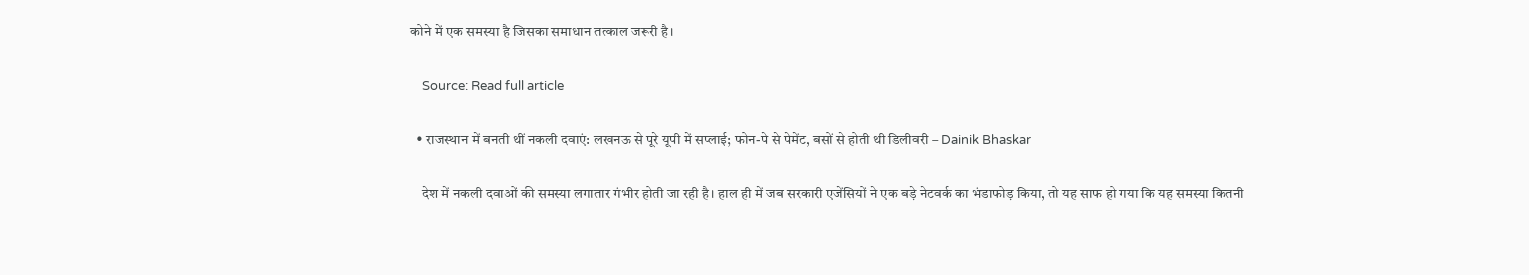कोने में एक समस्या है जिसका समाधान तत्काल जरूरी है।

    Source: Read full article

  • राजस्थान में बनती थीं नकली दवाएं: लखनऊ से पूरे यूपी में सप्लाई; फोन-पे से पेमेंट, बसों से होती थी डिलीवरी – Dainik Bhaskar

    देश में नकली दवाओं की समस्या लगातार गंभीर होती जा रही है। हाल ही में जब सरकारी एजेंसियों ने एक बड़े नेटवर्क का भंडाफोड़ किया, तो यह साफ हो गया कि यह समस्या कितनी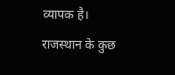व्यापक है। राजस्थान के कुछ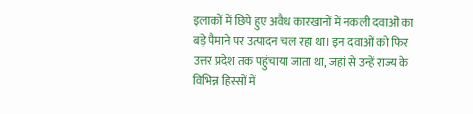इलाकों में छिपे हुए अवैध कारखानों में नकली दवाओं का बड़े पैमाने पर उत्पादन चल रहा था। इन दवाओं को फिर उत्तर प्रदेश तक पहुंचाया जाता था, जहां से उन्हें राज्य के विभिन्न हिस्सों में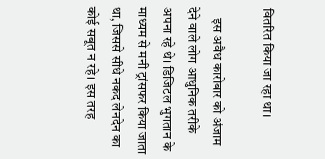वितरित किया जा रहा था।

    इस अवैध कारोबार को अंजाम देने वाले लोग आधुनिक तरीके अपना रहे थे। डिजिटल भुगतान के माध्यम से मनी ट्रांसफर किया जाता था, जिससे सीधे नकद लेनदेन का कोई सबूत न रहे। इस तरह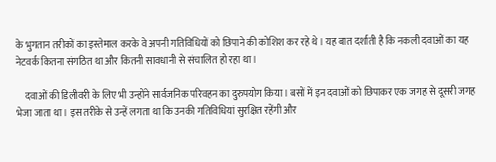के भुगतान तरीकों का इस्तेमाल करके वे अपनी गतिविधियों को छिपाने की कोशिश कर रहे थे। यह बात दर्शाती है कि नकली दवाओं का यह नेटवर्क कितना संगठित था और कितनी सावधानी से संचालित हो रहा था।

    दवाओं की डिलीवरी के लिए भी उन्होंने सार्वजनिक परिवहन का दुरुपयोग किया। बसों में इन दवाओं को छिपाकर एक जगह से दूसरी जगह भेजा जाता था। इस तरीके से उन्हें लगता था कि उनकी गतिविधियां सुरक्षित रहेंगी और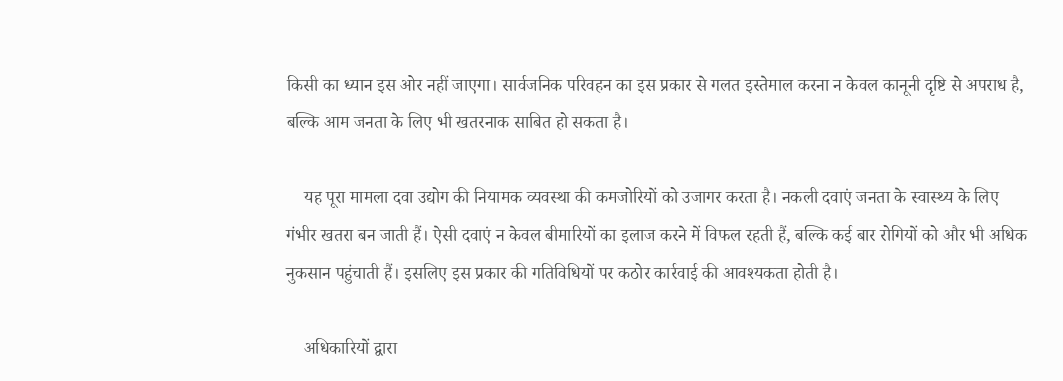किसी का ध्यान इस ओर नहीं जाएगा। सार्वजनिक परिवहन का इस प्रकार से गलत इस्तेमाल करना न केवल कानूनी दृष्टि से अपराध है, बल्कि आम जनता के लिए भी खतरनाक साबित हो सकता है।

    यह पूरा मामला दवा उद्योग की नियामक व्यवस्था की कमजोरियों को उजागर करता है। नकली दवाएं जनता के स्वास्थ्य के लिए गंभीर खतरा बन जाती हैं। ऐसी दवाएं न केवल बीमारियों का इलाज करने में विफल रहती हैं, बल्कि कई बार रोगियों को और भी अधिक नुकसान पहुंचाती हैं। इसलिए इस प्रकार की गतिविधियों पर कठोर कार्रवाई की आवश्यकता होती है।

    अधिकारियों द्वारा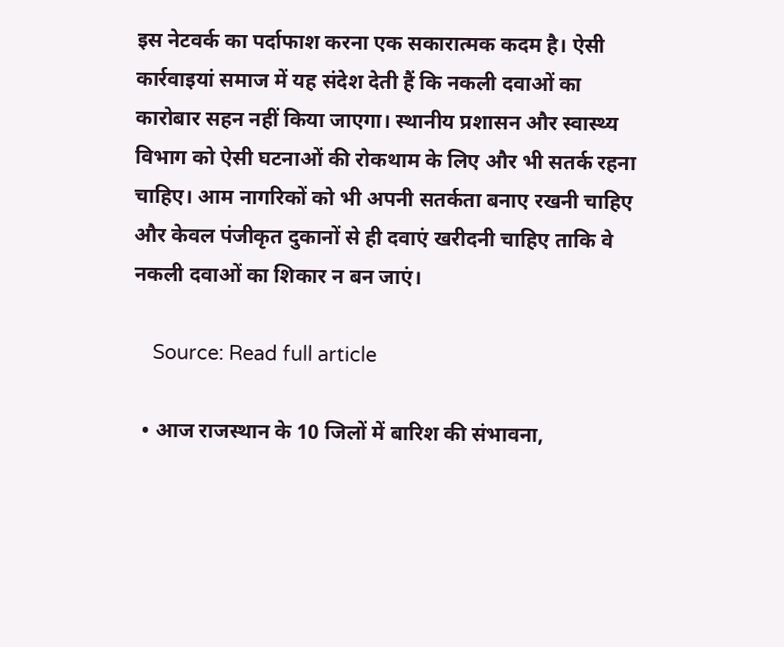इस नेटवर्क का पर्दाफाश करना एक सकारात्मक कदम है। ऐसी कार्रवाइयां समाज में यह संदेश देती हैं कि नकली दवाओं का कारोबार सहन नहीं किया जाएगा। स्थानीय प्रशासन और स्वास्थ्य विभाग को ऐसी घटनाओं की रोकथाम के लिए और भी सतर्क रहना चाहिए। आम नागरिकों को भी अपनी सतर्कता बनाए रखनी चाहिए और केवल पंजीकृत दुकानों से ही दवाएं खरीदनी चाहिए ताकि वे नकली दवाओं का शिकार न बन जाएं।

    Source: Read full article

  • आज राजस्थान के 10 जिलों में बारिश की संभावना,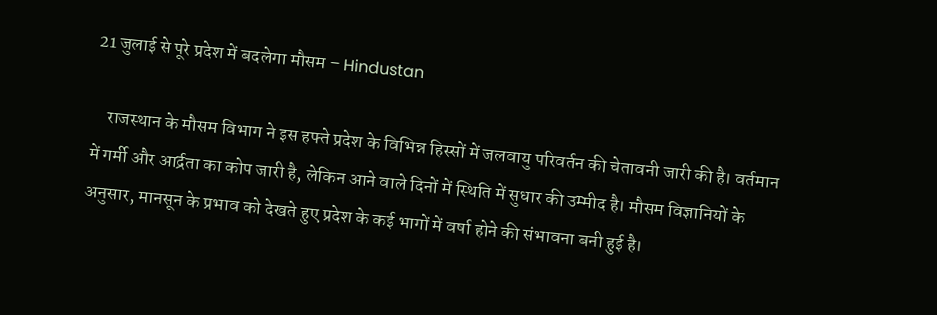21 जुलाई से पूरे प्रदेश में बदलेगा मौसम – Hindustan

    राजस्थान के मौसम विभाग ने इस हफ्ते प्रदेश के विभिन्न हिस्सों में जलवायु परिवर्तन की चेतावनी जारी की है। वर्तमान में गर्मी और आर्द्रता का कोप जारी है, लेकिन आने वाले दिनों में स्थिति में सुधार की उम्मीद है। मौसम विज्ञानियों के अनुसार, मानसून के प्रभाव को देखते हुए प्रदेश के कई भागों में वर्षा होने की संभावना बनी हुई है।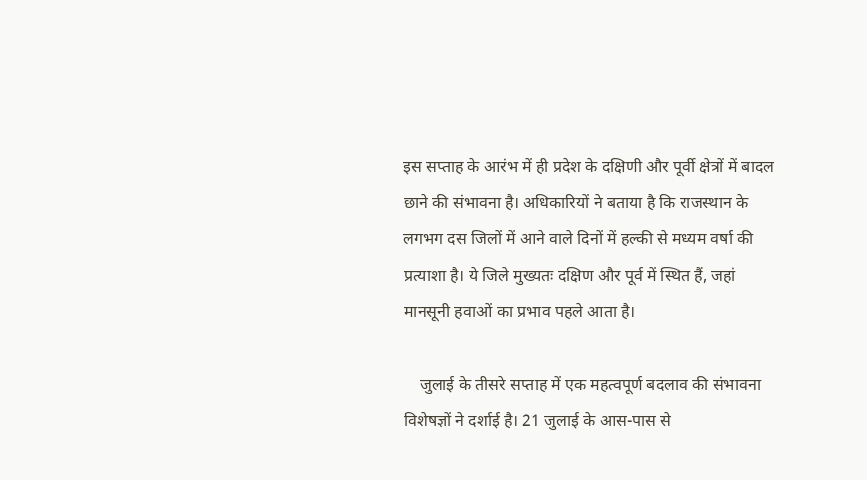इस सप्ताह के आरंभ में ही प्रदेश के दक्षिणी और पूर्वी क्षेत्रों में बादल छाने की संभावना है। अधिकारियों ने बताया है कि राजस्थान के लगभग दस जिलों में आने वाले दिनों में हल्की से मध्यम वर्षा की प्रत्याशा है। ये जिले मुख्यतः दक्षिण और पूर्व में स्थित हैं, जहां मानसूनी हवाओं का प्रभाव पहले आता है।

    जुलाई के तीसरे सप्ताह में एक महत्वपूर्ण बदलाव की संभावना विशेषज्ञों ने दर्शाई है। 21 जुलाई के आस-पास से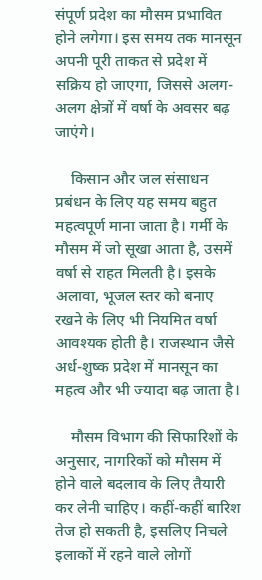संपूर्ण प्रदेश का मौसम प्रभावित होने लगेगा। इस समय तक मानसून अपनी पूरी ताकत से प्रदेश में सक्रिय हो जाएगा, जिससे अलग-अलग क्षेत्रों में वर्षा के अवसर बढ़ जाएंगे।

    किसान और जल संसाधन प्रबंधन के लिए यह समय बहुत महत्वपूर्ण माना जाता है। गर्मी के मौसम में जो सूखा आता है, उसमें वर्षा से राहत मिलती है। इसके अलावा, भूजल स्तर को बनाए रखने के लिए भी नियमित वर्षा आवश्यक होती है। राजस्थान जैसे अर्ध-शुष्क प्रदेश में मानसून का महत्व और भी ज्यादा बढ़ जाता है।

    मौसम विभाग की सिफारिशों के अनुसार, नागरिकों को मौसम में होने वाले बदलाव के लिए तैयारी कर लेनी चाहिए। कहीं-कहीं बारिश तेज हो सकती है, इसलिए निचले इलाकों में रहने वाले लोगों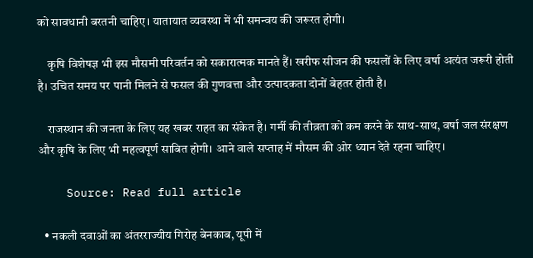को सावधानी बरतनी चाहिए। यातायात व्यवस्था में भी समन्वय की जरूरत होगी।

    कृषि विशेषज्ञ भी इस मौसमी परिवर्तन को सकारात्मक मानते हैं। खरीफ सीजन की फसलों के लिए वर्षा अत्यंत जरूरी होती है। उचित समय पर पानी मिलने से फसल की गुणवत्ता और उत्पादकता दोनों बेहतर होती है।

    राजस्थान की जनता के लिए यह खबर राहत का संकेत है। गर्मी की तीव्रता को कम करने के साथ-साथ, वर्षा जल संरक्षण और कृषि के लिए भी महत्वपूर्ण साबित होगी। आने वाले सप्ताह में मौसम की ओर ध्यान देते रहना चाहिए।

    Source: Read full article

  • नकली दवाओं का अंतरराज्यीय गिरोह बेनकाब, यूपी में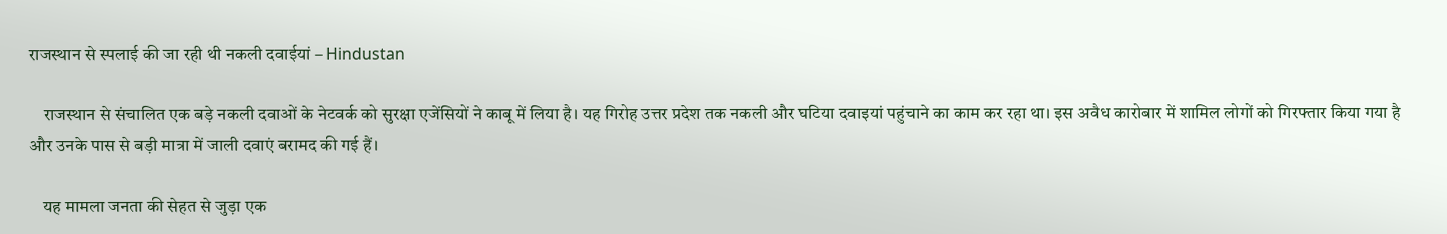राजस्थान से स्पलाई की जा रही थी नकली दवाईयां – Hindustan

    राजस्थान से संचालित एक बड़े नकली दवाओं के नेटवर्क को सुरक्षा एजेंसियों ने काबू में लिया है। यह गिरोह उत्तर प्रदेश तक नकली और घटिया दवाइयां पहुंचाने का काम कर रहा था। इस अवैध कारोबार में शामिल लोगों को गिरफ्तार किया गया है और उनके पास से बड़ी मात्रा में जाली दवाएं बरामद की गई हैं।

    यह मामला जनता की सेहत से जुड़ा एक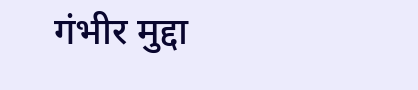गंभीर मुद्दा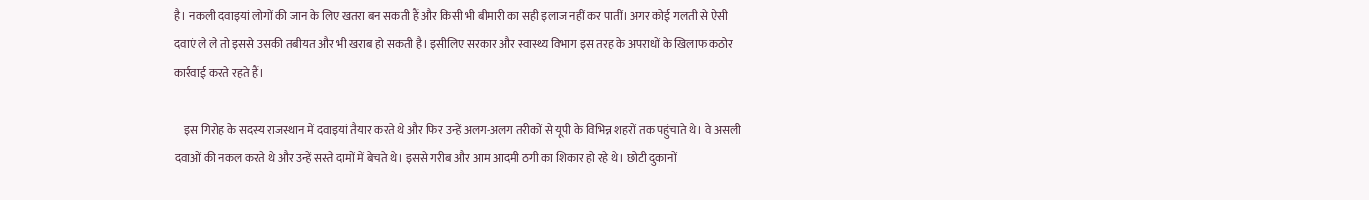है। नकली दवाइयां लोगों की जान के लिए खतरा बन सकती हैं और किसी भी बीमारी का सही इलाज नहीं कर पातीं। अगर कोई गलती से ऐसी दवाएं ले ले तो इससे उसकी तबीयत और भी खराब हो सकती है। इसीलिए सरकार और स्वास्थ्य विभाग इस तरह के अपराधों के खिलाफ कठोर कार्रवाई करते रहते हैं।

    इस गिरोह के सदस्य राजस्थान में दवाइयां तैयार करते थे और फिर उन्हें अलग-अलग तरीकों से यूपी के विभिन्न शहरों तक पहुंचाते थे। वे असली दवाओं की नकल करते थे और उन्हें सस्ते दामों में बेचते थे। इससे गरीब और आम आदमी ठगी का शिकार हो रहे थे। छोटी दुकानों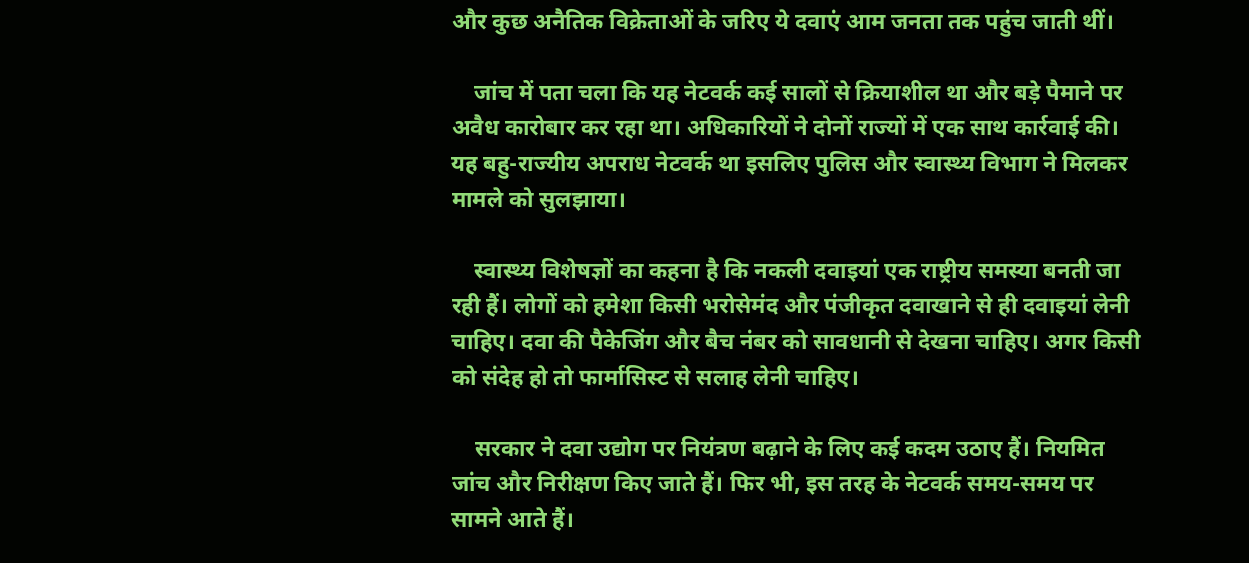और कुछ अनैतिक विक्रेताओं के जरिए ये दवाएं आम जनता तक पहुंच जाती थीं।

    जांच में पता चला कि यह नेटवर्क कई सालों से क्रियाशील था और बड़े पैमाने पर अवैध कारोबार कर रहा था। अधिकारियों ने दोनों राज्यों में एक साथ कार्रवाई की। यह बहु-राज्यीय अपराध नेटवर्क था इसलिए पुलिस और स्वास्थ्य विभाग ने मिलकर मामले को सुलझाया।

    स्वास्थ्य विशेषज्ञों का कहना है कि नकली दवाइयां एक राष्ट्रीय समस्या बनती जा रही हैं। लोगों को हमेशा किसी भरोसेमंद और पंजीकृत दवाखाने से ही दवाइयां लेनी चाहिए। दवा की पैकेजिंग और बैच नंबर को सावधानी से देखना चाहिए। अगर किसी को संदेह हो तो फार्मासिस्ट से सलाह लेनी चाहिए।

    सरकार ने दवा उद्योग पर नियंत्रण बढ़ाने के लिए कई कदम उठाए हैं। नियमित जांच और निरीक्षण किए जाते हैं। फिर भी, इस तरह के नेटवर्क समय-समय पर सामने आते हैं।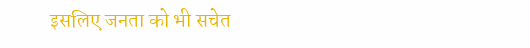इसलिए जनता को भी सचेत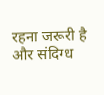रहना जरूरी है और संदिग्ध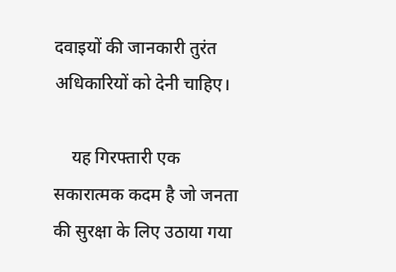दवाइयों की जानकारी तुरंत अधिकारियों को देनी चाहिए।

    यह गिरफ्तारी एक सकारात्मक कदम है जो जनता की सुरक्षा के लिए उठाया गया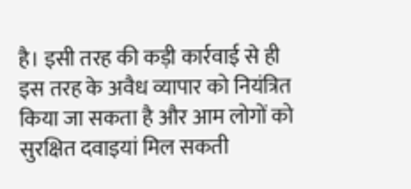है। इसी तरह की कड़ी कार्रवाई से ही इस तरह के अवैध व्यापार को नियंत्रित किया जा सकता है और आम लोगों को सुरक्षित दवाइयां मिल सकती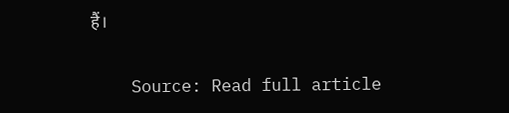हैं।

    Source: Read full article